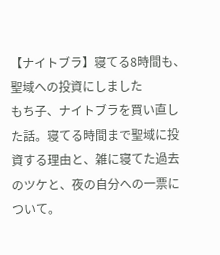【ナイトブラ】寝てる8時間も、聖域への投資にしました
もち子、ナイトブラを買い直した話。寝てる時間まで聖域に投資する理由と、雑に寝てた過去のツケと、夜の自分への一票について。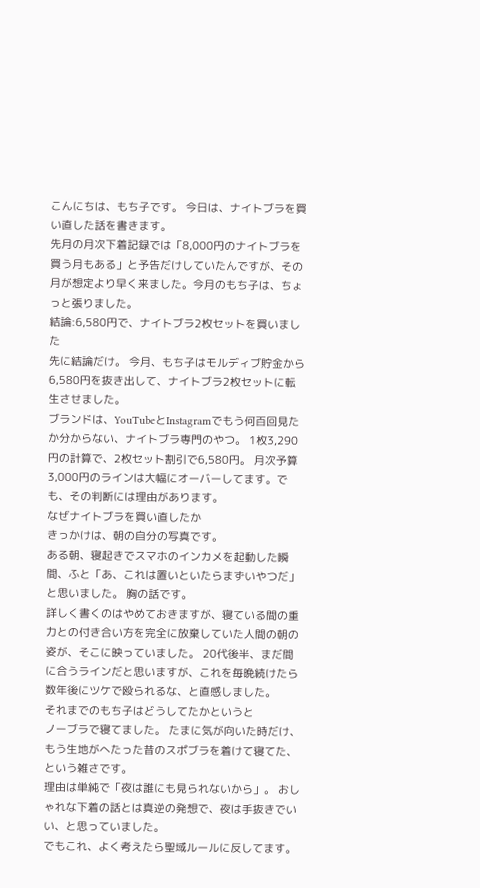こんにちは、もち子です。 今日は、ナイトブラを買い直した話を書きます。
先月の月次下着記録では「8,000円のナイトブラを買う月もある」と予告だけしていたんですが、その月が想定より早く来ました。今月のもち子は、ちょっと張りました。
結論:6,580円で、ナイトブラ2枚セットを買いました
先に結論だけ。 今月、もち子はモルディブ貯金から6,580円を抜き出して、ナイトブラ2枚セットに転生させました。
ブランドは、YouTubeとInstagramでもう何百回見たか分からない、ナイトブラ専門のやつ。 1枚3,290円の計算で、2枚セット割引で6,580円。 月次予算3,000円のラインは大幅にオーバーしてます。でも、その判断には理由があります。
なぜナイトブラを買い直したか
きっかけは、朝の自分の写真です。
ある朝、寝起きでスマホのインカメを起動した瞬間、ふと「あ、これは置いといたらまずいやつだ」と思いました。 胸の話です。
詳しく書くのはやめておきますが、寝ている間の重力との付き合い方を完全に放棄していた人間の朝の姿が、そこに映っていました。 20代後半、まだ間に合うラインだと思いますが、これを毎晩続けたら数年後にツケで殴られるな、と直感しました。
それまでのもち子はどうしてたかというと
ノーブラで寝てました。 たまに気が向いた時だけ、もう生地がへたった昔のスポブラを着けて寝てた、という雑さです。
理由は単純で「夜は誰にも見られないから」。 おしゃれな下着の話とは真逆の発想で、夜は手抜きでいい、と思っていました。
でもこれ、よく考えたら聖域ルールに反してます。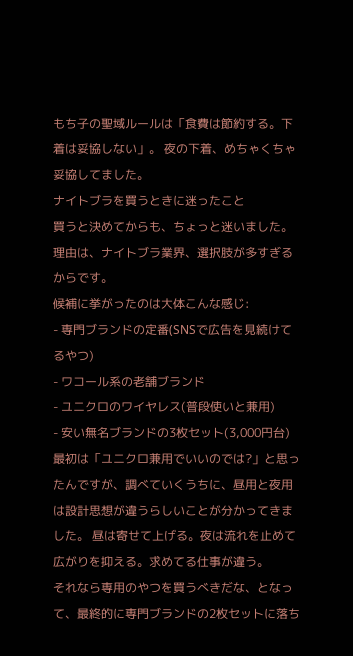もち子の聖域ルールは「食費は節約する。下着は妥協しない」。 夜の下着、めちゃくちゃ妥協してました。
ナイトブラを買うときに迷ったこと
買うと決めてからも、ちょっと迷いました。 理由は、ナイトブラ業界、選択肢が多すぎるからです。
候補に挙がったのは大体こんな感じ:
- 専門ブランドの定番(SNSで広告を見続けてるやつ)
- ワコール系の老舗ブランド
- ユニクロのワイヤレス(普段使いと兼用)
- 安い無名ブランドの3枚セット(3,000円台)
最初は「ユニクロ兼用でいいのでは?」と思ったんですが、調べていくうちに、昼用と夜用は設計思想が違うらしいことが分かってきました。 昼は寄せて上げる。夜は流れを止めて広がりを抑える。求めてる仕事が違う。
それなら専用のやつを買うべきだな、となって、最終的に専門ブランドの2枚セットに落ち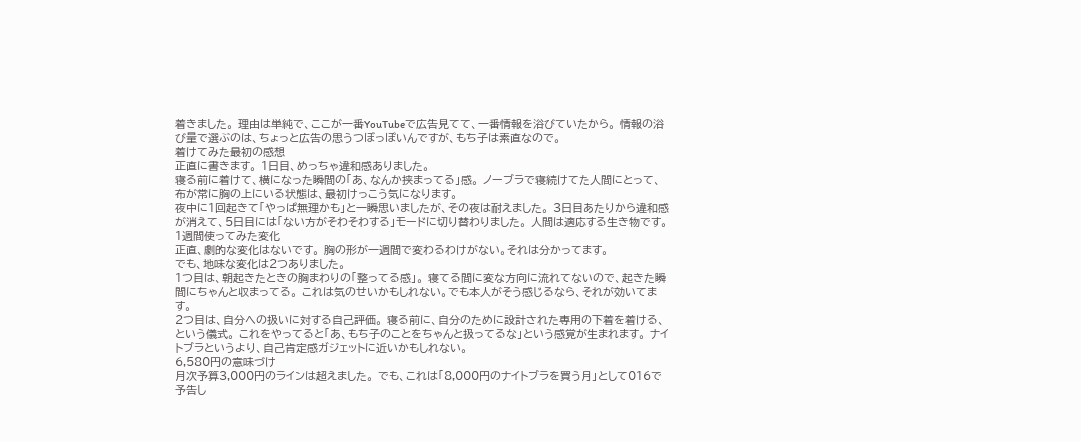着きました。 理由は単純で、ここが一番YouTubeで広告見てて、一番情報を浴びていたから。 情報の浴び量で選ぶのは、ちょっと広告の思うつぼっぽいんですが、もち子は素直なので。
着けてみた最初の感想
正直に書きます。 1日目、めっちゃ違和感ありました。
寝る前に着けて、横になった瞬間の「あ、なんか挟まってる」感。 ノーブラで寝続けてた人間にとって、布が常に胸の上にいる状態は、最初けっこう気になります。
夜中に1回起きて「やっぱ無理かも」と一瞬思いましたが、その夜は耐えました。 3日目あたりから違和感が消えて、5日目には「ない方がそわそわする」モードに切り替わりました。 人間は適応する生き物です。
1週間使ってみた変化
正直、劇的な変化はないです。 胸の形が一週間で変わるわけがない。それは分かってます。
でも、地味な変化は2つありました。
1つ目は、朝起きたときの胸まわりの「整ってる感」。 寝てる間に変な方向に流れてないので、起きた瞬間にちゃんと収まってる。 これは気のせいかもしれない。でも本人がそう感じるなら、それが効いてます。
2つ目は、自分への扱いに対する自己評価。 寝る前に、自分のために設計された専用の下着を着ける、という儀式。 これをやってると「あ、もち子のことをちゃんと扱ってるな」という感覚が生まれます。 ナイトブラというより、自己肯定感ガジェットに近いかもしれない。
6,580円の意味づけ
月次予算3,000円のラインは超えました。 でも、これは「8,000円のナイトブラを買う月」として016で予告し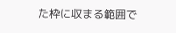た枠に収まる範囲で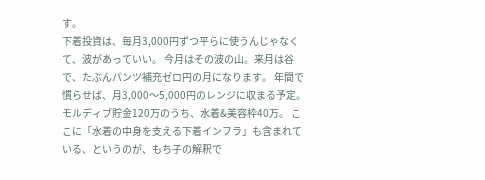す。
下着投資は、毎月3,000円ずつ平らに使うんじゃなくて、波があっていい。 今月はその波の山。来月は谷で、たぶんパンツ補充ゼロ円の月になります。 年間で慣らせば、月3,000〜5,000円のレンジに収まる予定。
モルディブ貯金120万のうち、水着&美容枠40万。 ここに「水着の中身を支える下着インフラ」も含まれている、というのが、もち子の解釈で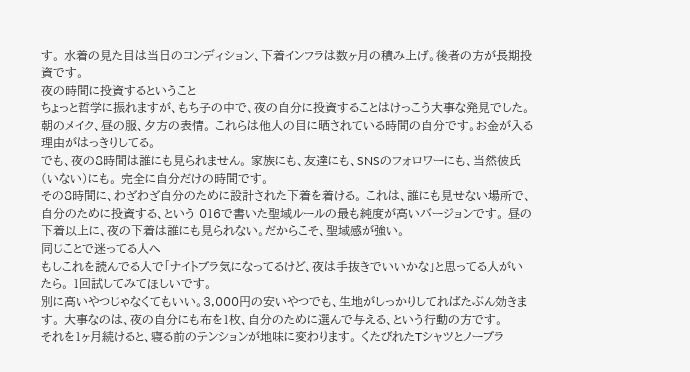す。 水着の見た目は当日のコンディション、下着インフラは数ヶ月の積み上げ。後者の方が長期投資です。
夜の時間に投資するということ
ちょっと哲学に振れますが、もち子の中で、夜の自分に投資することはけっこう大事な発見でした。
朝のメイク、昼の服、夕方の表情。 これらは他人の目に晒されている時間の自分です。お金が入る理由がはっきりしてる。
でも、夜の8時間は誰にも見られません。 家族にも、友達にも、SNSのフォロワーにも、当然彼氏(いない)にも。 完全に自分だけの時間です。
その8時間に、わざわざ自分のために設計された下着を着ける。 これは、誰にも見せない場所で、自分のために投資する、という 016で書いた聖域ルールの最も純度が高いバージョンです。 昼の下着以上に、夜の下着は誰にも見られない。だからこそ、聖域感が強い。
同じことで迷ってる人へ
もしこれを読んでる人で「ナイトブラ気になってるけど、夜は手抜きでいいかな」と思ってる人がいたら。 1回試してみてほしいです。
別に高いやつじゃなくてもいい。3,000円の安いやつでも、生地がしっかりしてればたぶん効きます。 大事なのは、夜の自分にも布を1枚、自分のために選んで与える、という行動の方です。
それを1ヶ月続けると、寝る前のテンションが地味に変わります。 くたびれたTシャツとノーブラ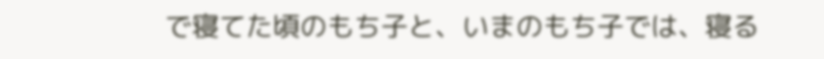で寝てた頃のもち子と、いまのもち子では、寝る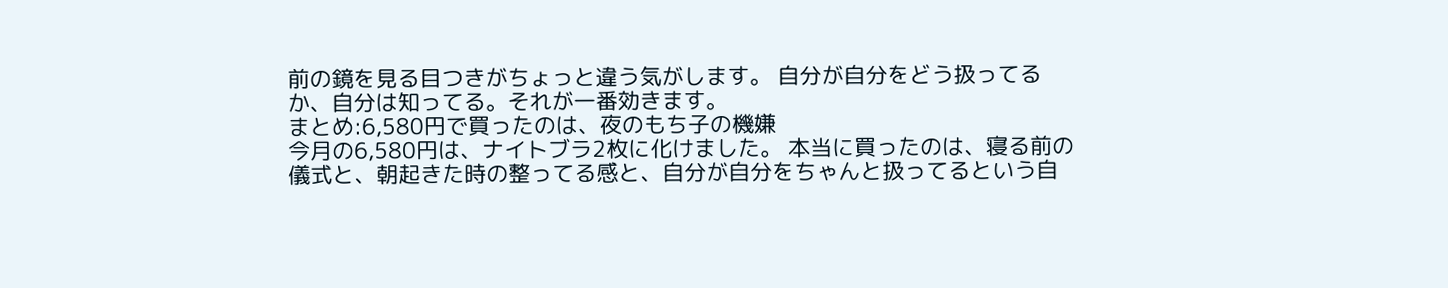前の鏡を見る目つきがちょっと違う気がします。 自分が自分をどう扱ってるか、自分は知ってる。それが一番効きます。
まとめ:6,580円で買ったのは、夜のもち子の機嫌
今月の6,580円は、ナイトブラ2枚に化けました。 本当に買ったのは、寝る前の儀式と、朝起きた時の整ってる感と、自分が自分をちゃんと扱ってるという自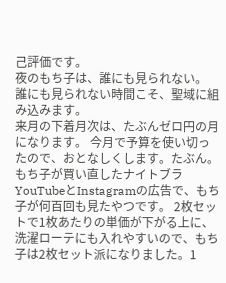己評価です。
夜のもち子は、誰にも見られない。 誰にも見られない時間こそ、聖域に組み込みます。
来月の下着月次は、たぶんゼロ円の月になります。 今月で予算を使い切ったので、おとなしくします。たぶん。
もち子が買い直したナイトブラ
YouTubeとInstagramの広告で、もち子が何百回も見たやつです。 2枚セットで1枚あたりの単価が下がる上に、洗濯ローテにも入れやすいので、もち子は2枚セット派になりました。1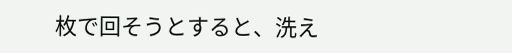枚で回そうとすると、洗え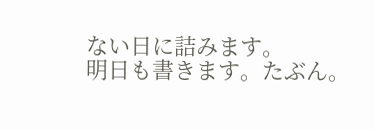ない日に詰みます。
明日も書きます。たぶん。